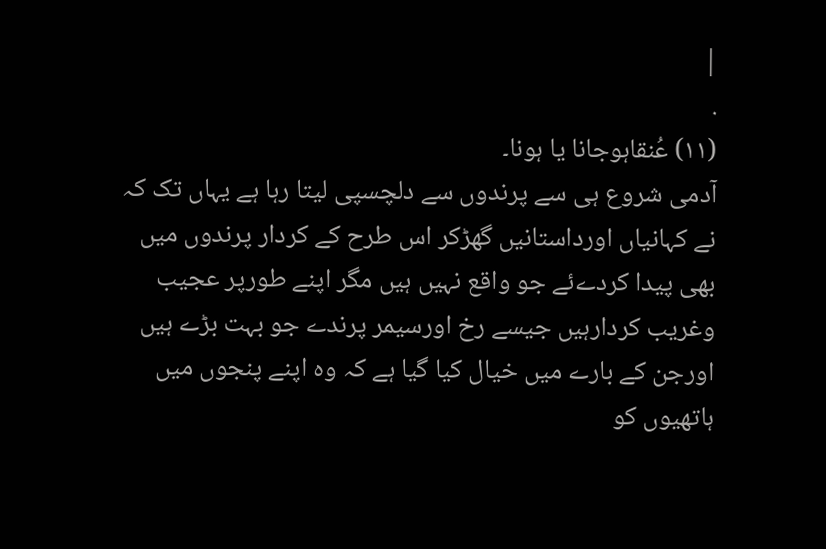|
.
(۱۱) عُنقاہوجانا یا ہونا۔
آدمی شروع ہی سے پرندوں سے دلچسپی لیتا رہا ہے یہاں تک کہ نے کہانیاں اورداستانیں گھڑکر اس طرح کے کردار پرندوں میں بھی پیدا کردےئے جو واقع نہیں ہیں مگر اپنے طورپر عجیب وغریب کردارہیں جیسے رخ اورسیمر پرندے جو بہت بڑے ہیں اورجن کے بارے میں خیال کیا گیا ہے کہ وہ اپنے پنجوں میں ہاتھیوں کو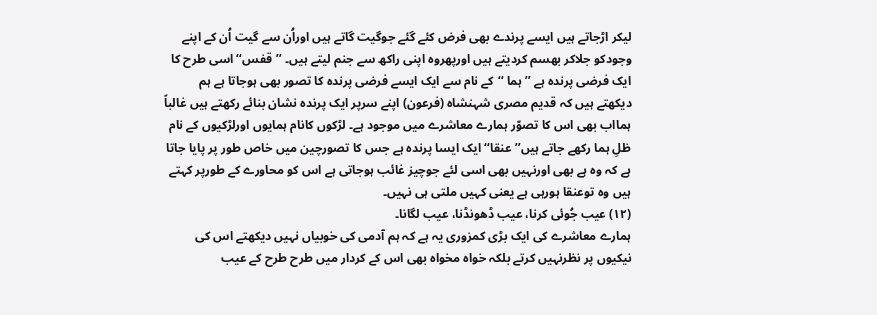لیکر اڑجاتے ہیں ایسے پرندے بھی فرض کئے گئے جوگیت گاتے ہیں اوراُن سے گیت اُن کے اپنے وجودکو جلاکر بھسم کردیتے ہیں اورپھروہ اپنی راکھ سے جنم لیتے ہیں۔ ’’قفس‘‘ اسی طرح کا ایک فرضی پرندہ ہے ’’ہما ‘‘کے نام سے ایک ایسے فرضی پرندہ کا تصور بھی ہوجاتا ہے ہم دیکھتے ہیں کہ قدیم مصری شہنشاہ (فرعون) اپنے سرپر ایک پرندہ نشان بنائے رکھتے ہیں غالباً ہمااب بھی اس کا تصوّر ہمارے معاشرے میں موجود ہے۔ لڑکوں کانام ہمایوں اورلڑکیوں کے نام ظلِ ہما رکھے جاتے ہیں’’ عنقا‘‘ایک ایسا پرندہ ہے جس کا تصورچین میں خاص طور پر پایا جاتا ہے کہ وہ ہے بھی اورنہیں بھی اسی لئے جوچیز غائب ہوجاتی ہے اس کو محاورے کے طورپر کہتے ہیں وہ توعنقا ہورہی ہے یعنی کہیں ملتی ہی نہیں۔
(۱۲) عیب جُوئی کرنا، عیب ڈھونڈنا، عیب لگانا۔
ہمارے معاشرے کی ایک بڑی کمزوری یہ ہے کہ ہم آدمی کی خوبیاں نہیں دیکھتے اس کی نیکیوں پر نظرنہیں کرتے بلکہ خواہ مخواہ بھی اس کے کردار میں طرح طرح کے عیب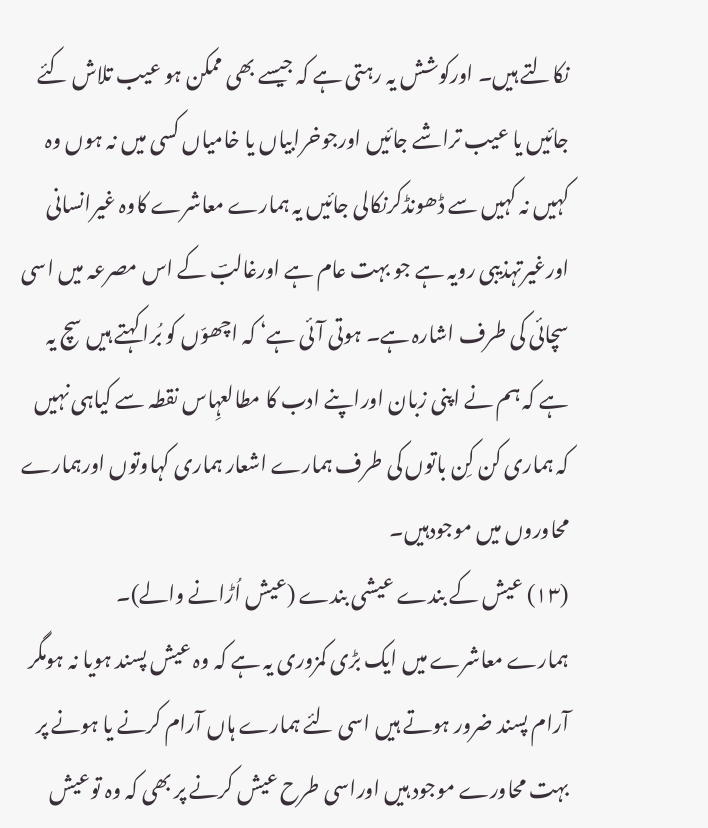نکالتے ہیں۔ اورکوشش یہ رہتی ہے کہ جیسے بھی ممکن ہو عیب تلاش کئے جائیں یا عیب تراشے جائیں اورجوخرابیاں یا خامیاں کسی میں نہ ہوں وہ کہیں نہ کہیں سے ڈھونڈکرنکالی جائیں یہ ہمارے معاشرے کاوہ غیرانسانی اورغیرتہذیبی رویہ ہے جو بہت عام ہے اورغالبؔ کے اس مصرعہ میں اسی سچائی کی طرف اشارہ ہے۔ ہوتی آئی ہے‘ کہ اچھوّں کو بُرا کہتے ہیں سچ یہ ہے کہ ہم نے اپنی زبان اوراپنے ادب کا مطالعہِاس نقطہ سے کیاہی نہیں کہ ہماری کن کِن باتوں کی طرف ہمارے اشعار ہماری کہاوتوں اورہمارے محاوروں میں موجودہیں۔
(۱۳) عیش کے بندے عیشی بندے (عیش اُڑانے والے)۔
ہمارے معاشرے میں ایک بڑی کمزوری یہ ہے کہ وہ عیش پسند ہویا نہ ہومگر آرام پسند ضرور ہوتے ہیں اسی لئے ہمارے ہاں آرام کرنے یا ہونے پر بہت محاورے موجود ہیں اوراسی طرح عیش کرنے پر بھی کہ وہ توعیش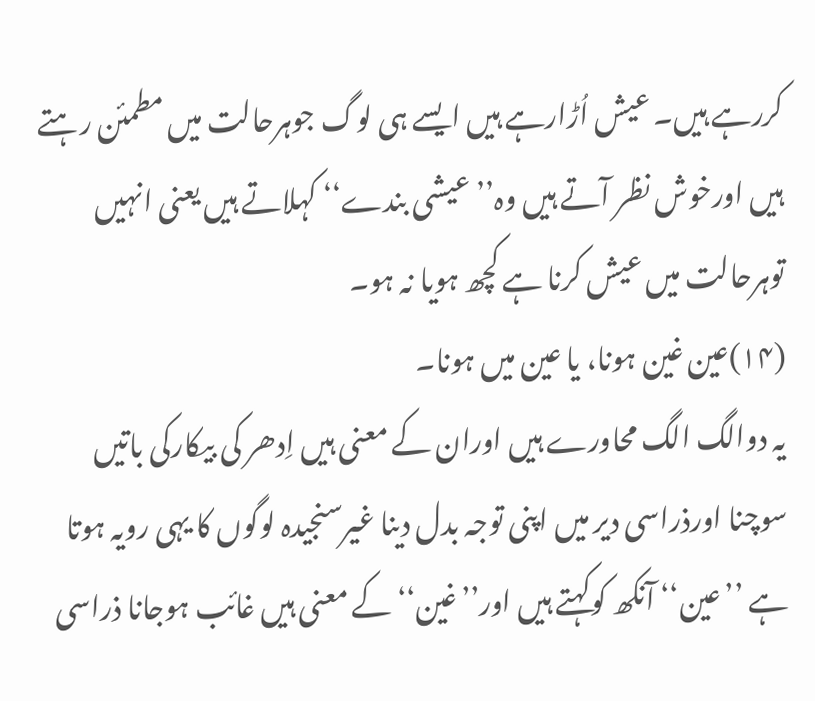کررہے ہیں۔ عیش اُڑارہے ہیں ایسے ہی لوگ جوہرحالت میں مطمئن رہتے ہیں اورخوش نظر آتے ہیں وہ’’ عیشی بندے‘‘ کہلاتے ہیں یعنی انہیں توہرحالت میں عیش کرنا ہے کچھ ہویا نہ ہو۔
(۱۴)عین غین ہونا، یا عین میں ہونا۔
یہ دوالگ الگ محاورے ہیں اوران کے معنی ہیں اِدھر کی بیکارکی باتیں سوچنا اورذراسی دیر میں اپنی توجہ بدل دینا غیرسنجیدہ لوگوں کا یہی رویہ ہوتا ہے ’’عین‘‘ آنکھ کوکہتے ہیں اور’’غین‘‘کے معنی ہیں غائب ہوجانا ذراسی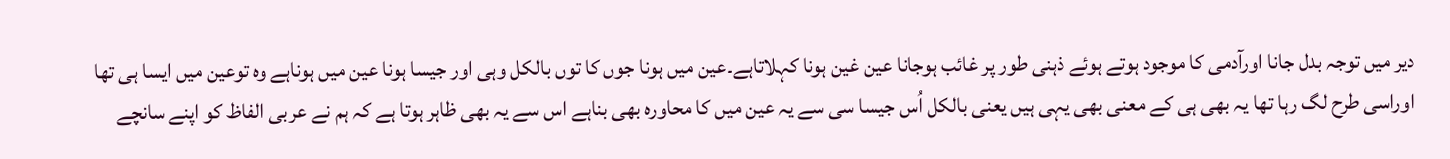دیر میں توجہ بدل جانا اورآدمی کا موجود ہوتے ہوئے ذہنی طور پر غائب ہوجانا عین غین ہونا کہلاتاہے۔عین میں ہونا جوں کا توں بالکل وہی اور جیسا ہونا عین میں ہوناہے وہ توعین میں ایسا ہی تھا اوراسی طرح لگ رہا تھا یہ بھی ہی کے معنی بھی یہی ہیں یعنی بالکل اُس جیسا سی سے یہ عین میں کا محاورہ بھی بناہے اس سے یہ بھی ظاہر ہوتا ہے کہ ہم نے عربی الفاظ کو اپنے سانچے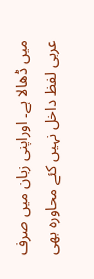میں ڈھالا ہے۔ اوراپنی زبان میں صرف عربی لفظ داخل نہیں کئے محاورہ بھی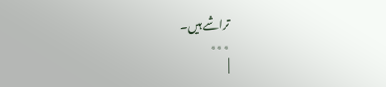تراشے ہیں۔
٭٭٭
|